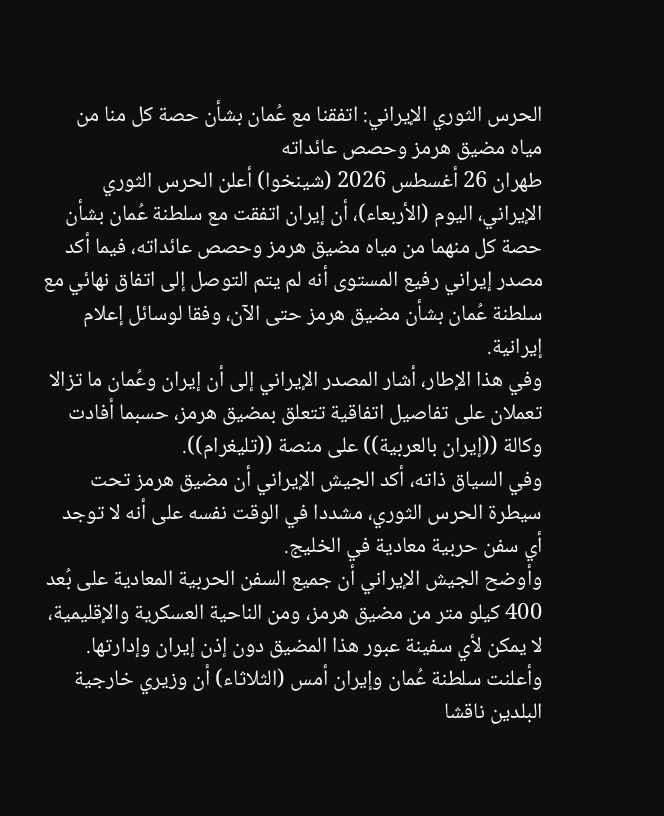الحرس الثوري الإيراني: اتفقنا مع عُمان بشأن حصة كل منا من مياه مضيق هرمز وحصص عائداته
طهران 26 أغسطس 2026 (شينخوا) أعلن الحرس الثوري الإيراني، اليوم (الأربعاء)، أن إيران اتفقت مع سلطنة عُمان بشأن حصة كل منهما من مياه مضيق هرمز وحصص عائداته، فيما أكد مصدر إيراني رفيع المستوى أنه لم يتم التوصل إلى اتفاق نهائي مع سلطنة عُمان بشأن مضيق هرمز حتى الآن، وفقا لوسائل إعلام إيرانية.
وفي هذا الإطار، أشار المصدر الإيراني إلى أن إيران وعُمان ما تزالا تعملان على تفاصيل اتفاقية تتعلق بمضيق هرمز، حسبما أفادت وكالة ((إيران بالعربية)) على منصة ((تليغرام)).
وفي السياق ذاته، أكد الجيش الإيراني أن مضيق هرمز تحت سيطرة الحرس الثوري، مشددا في الوقت نفسه على أنه لا توجد أي سفن حربية معادية في الخليج.
وأوضح الجيش الإيراني أن جميع السفن الحربية المعادية على بُعد 400 كيلو متر من مضيق هرمز، ومن الناحية العسكرية والإقليمية، لا يمكن لأي سفينة عبور هذا المضيق دون إذن إيران وإدارتها.
وأعلنت سلطنة عُمان وإيران أمس (الثلاثاء) أن وزيري خارجية البلدين ناقشا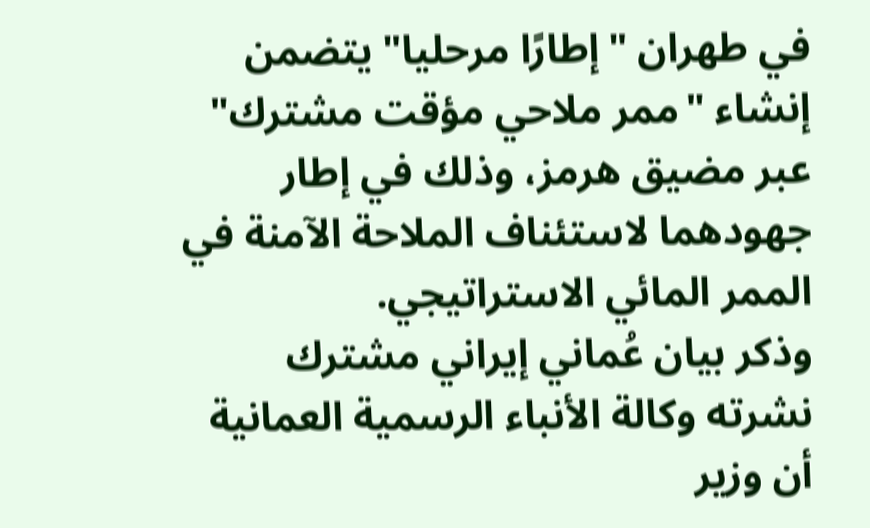في طهران "إطارًا مرحليا" يتضمن إنشاء "ممر ملاحي مؤقت مشترك" عبر مضيق هرمز، وذلك في إطار جهودهما لاستئناف الملاحة الآمنة في الممر المائي الاستراتيجي.
وذكر بيان عُماني إيراني مشترك نشرته وكالة الأنباء الرسمية العمانية أن وزير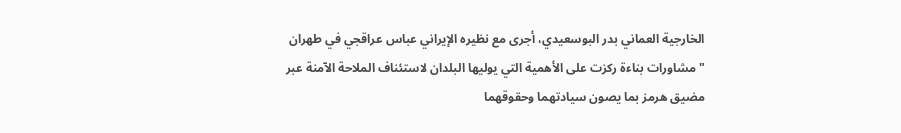الخارجية العماني بدر البوسعيدي، أجرى مع نظيره الإيراني عباس عراقجي في طهران "مشاورات بناءة ركزت على الأهمية التي يوليها البلدان لاستئناف الملاحة الآمنة عبر مضيق هرمز بما يصون سيادتهما وحقوقهما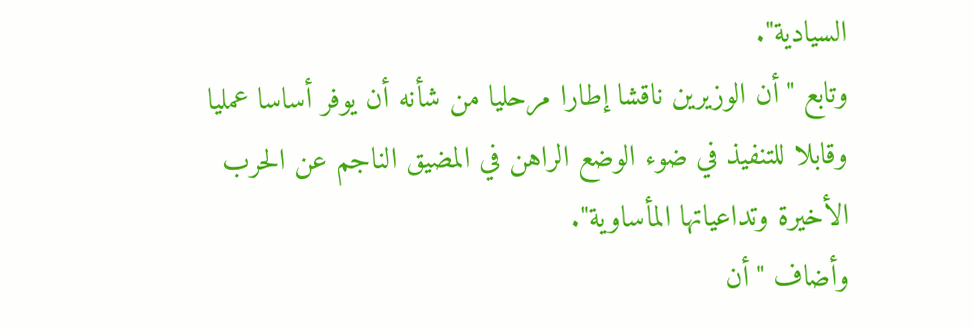السيادية".
وتابع "أن الوزيرين ناقشا إطارا مرحليا من شأنه أن يوفر أساسا عمليا وقابلا للتنفيذ في ضوء الوضع الراهن في المضيق الناجم عن الحرب الأخيرة وتداعياتها المأساوية".
وأضاف "أن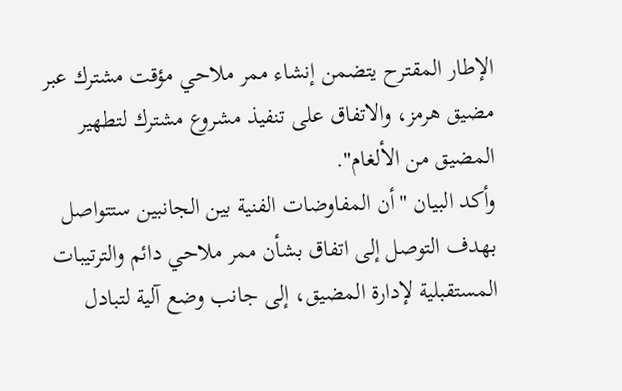الإطار المقترح يتضمن إنشاء ممر ملاحي مؤقت مشترك عبر مضيق هرمز، والاتفاق على تنفيذ مشروع مشترك لتطهير المضيق من الألغام".
وأكد البيان "أن المفاوضات الفنية بين الجانبين ستتواصل بهدف التوصل إلى اتفاق بشأن ممر ملاحي دائم والترتيبات المستقبلية لإدارة المضيق، إلى جانب وضع آلية لتبادل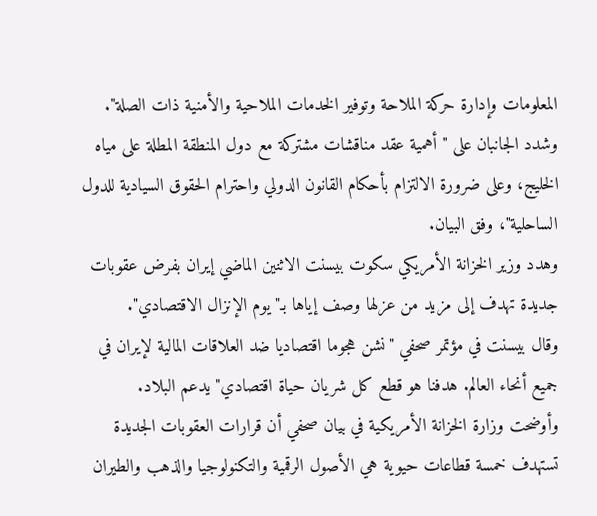المعلومات وإدارة حركة الملاحة وتوفير الخدمات الملاحية والأمنية ذات الصلة".
وشدد الجانبان على "أهمية عقد مناقشات مشتركة مع دول المنطقة المطلة على مياه الخليج، وعلى ضرورة الالتزام بأحكام القانون الدولي واحترام الحقوق السيادية للدول الساحلية"، وفق البيان.
وهدد وزير الخزانة الأمريكي سكوت بيسنت الاثنين الماضي إيران بفرض عقوبات جديدة تهدف إلى مزيد من عزلها وصف إياها بـ"يوم الإنزال الاقتصادي".
وقال بيسنت في مؤتمر صحفي "نشن هجوما اقتصاديا ضد العلاقات المالية لإيران في جميع أنحاء العالم. هدفنا هو قطع كل شريان حياة اقتصادي" يدعم البلاد.
وأوضحت وزارة الخزانة الأمريكية في بيان صحفي أن قرارات العقوبات الجديدة تستهدف خمسة قطاعات حيوية هي الأصول الرقمية والتكنولوجيا والذهب والطيران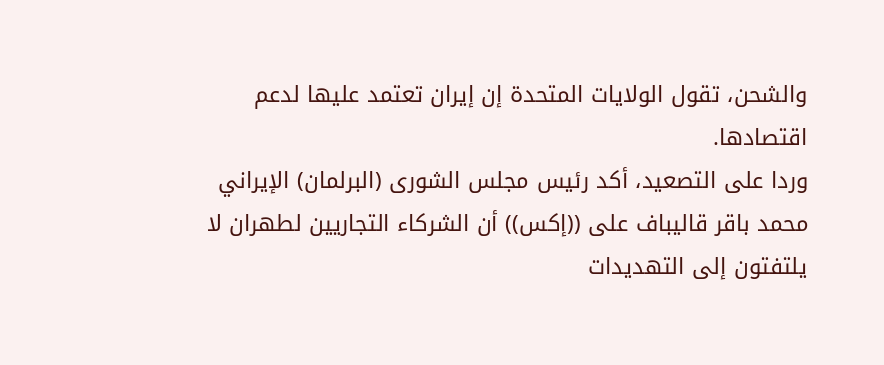والشحن، تقول الولايات المتحدة إن إيران تعتمد عليها لدعم اقتصادها.
وردا على التصعيد، أكد رئيس مجلس الشورى (البرلمان) الإيراني محمد باقر قاليباف على ((إكس)) أن الشركاء التجاريين لطهران لا يلتفتون إلى التهديدات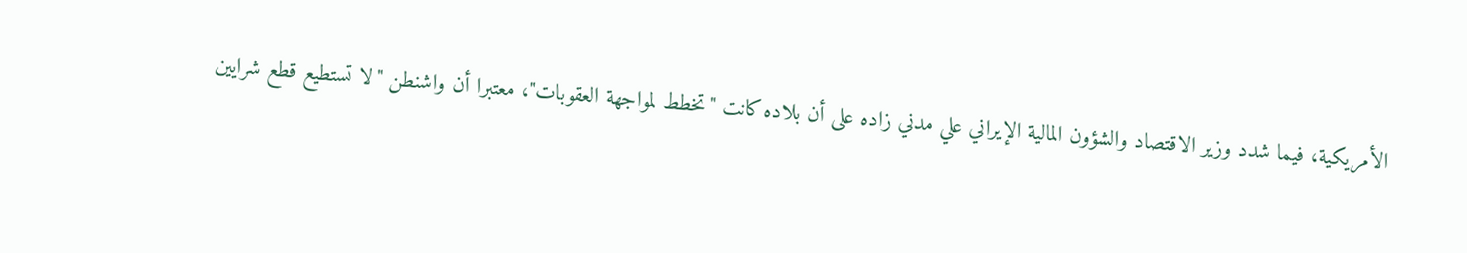الأمريكية، فيما شدد وزير الاقتصاد والشؤون المالية الإيراني علي مدني زاده على أن بلاده كانت "تخطط لمواجهة العقوبات"، معتبرا أن واشنطن "لا تستطيع قطع شرايين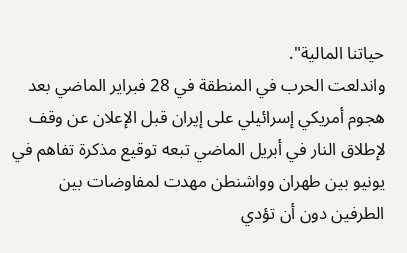حياتنا المالية".
واندلعت الحرب في المنطقة في 28 فبراير الماضي بعد هجوم أمريكي إسرائيلي على إيران قبل الإعلان عن وقف لإطلاق النار في أبريل الماضي تبعه توقيع مذكرة تفاهم في يونيو بين طهران وواشنطن مهدت لمفاوضات بين الطرفين دون أن تؤدي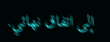إلى اتفاق نهائي.